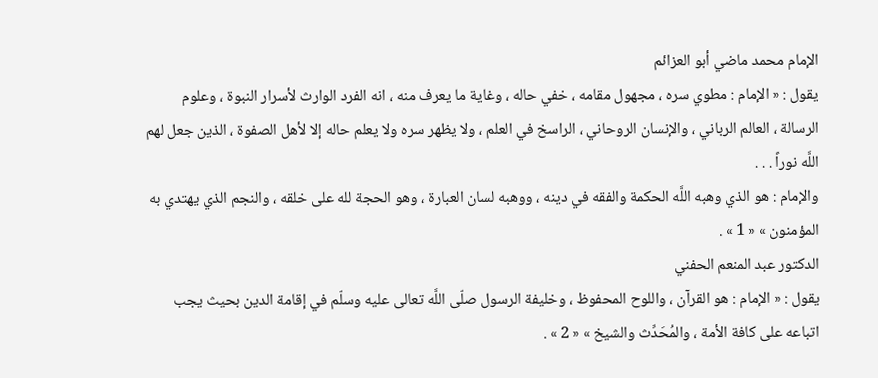الإمام محمد ماضي أبو العزائم
يقول : « الإمام : مطوي سره ، مجهول مقامه ، خفي حاله ، وغاية ما يعرف منه ، انه الفرد الوارث لأسرار النبوة ، وعلوم الرسالة ، العالم الرباني ، والإنسان الروحاني ، الراسخ في العلم ، ولا يظهر سره ولا يعلم حاله إلا لأهل الصفوة ، الذين جعل لهم اللَّه نوراً . . .
والإمام : هو الذي وهبه اللَّه الحكمة والفقه في دينه ، ووهبه لسان العبارة ، وهو الحجة لله على خلقه ، والنجم الذي يهتدي به المؤمنون » « 1 » .
الدكتور عبد المنعم الحفني
يقول : « الإمام : هو القرآن ، واللوح المحفوظ ، وخليفة الرسول صلّى اللَّه تعالى عليه وسلّم في إقامة الدين بحيث يجب اتباعه على كافة الأمة ، والمُحَدِّث والشيخ » « 2 » .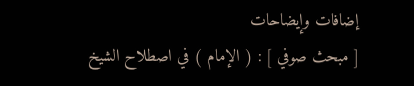إضافات وإيضاحات
[ مبحث صوفي ] : ( الإمام ) في اصطلاح الشيخ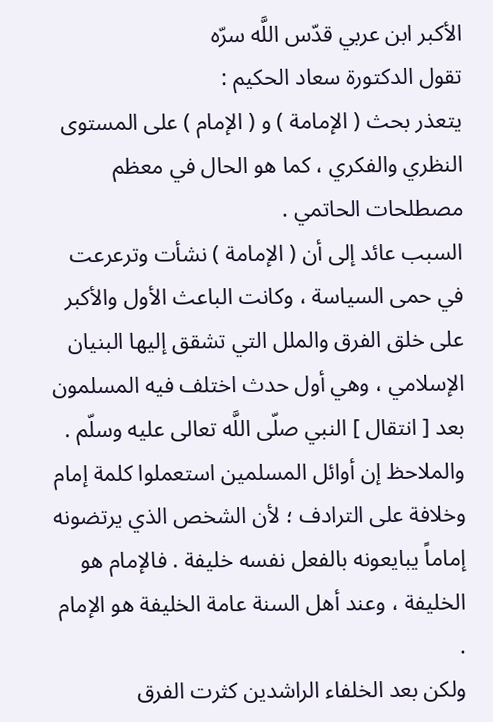الأكبر ابن عربي قدّس اللَّه سرّه
تقول الدكتورة سعاد الحكيم :
يتعذر بحث ( الإمامة ) و ( الإمام ) على المستوى النظري والفكري ، كما هو الحال في معظم مصطلحات الحاتمي .
السبب عائد إلى أن ( الإمامة ) نشأت وترعرعت في حمى السياسة ، وكانت الباعث الأول والأكبر على خلق الفرق والملل التي تشقق إليها البنيان الإسلامي ، وهي أول حدث اختلف فيه المسلمون بعد [ انتقال ] النبي صلّى اللَّه تعالى عليه وسلّم .
والملاحظ إن أوائل المسلمين استعملوا كلمة إمام وخلافة على الترادف ؛ لأن الشخص الذي يرتضونه إماماً يبايعونه بالفعل نفسه خليفة . فالإمام هو الخليفة ، وعند أهل السنة عامة الخليفة هو الإمام .
ولكن بعد الخلفاء الراشدين كثرت الفرق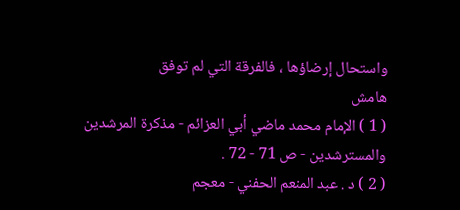واستحال إرضاؤها ، فالفرقة التي لم توفق
هامش
( 1 ) الإمام محمد ماضي أبي العزائم - مذكرة المرشدين والمسترشدين - ص 71 - 72 .
( 2 ) د . عبد المنعم الحفني - معجم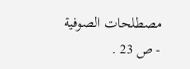مصطلحات الصوفية - ص 23 .